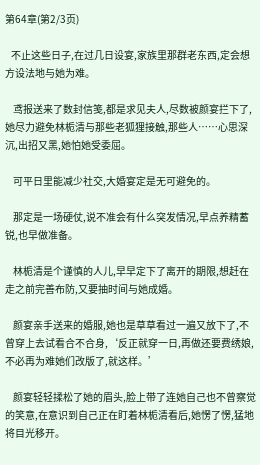第64章(第2/3页)

   不止这些日子,在过几日设宴,家族里那群老东西,定会想方设法地与她为难。

    鸢报送来了数封信笺,都是求见夫人,尽数被颜宴拦下了,她尽力避免林栀清与那些老狐狸接触,那些人……心思深沉,出招又黑,她怕她受委屈。

    可平日里能减少社交,大婚宴定是无可避免的。

    那定是一场硬仗,说不准会有什么突发情况,早点养精蓄锐,也早做准备。

    林栀清是个谨慎的人儿,早早定下了离开的期限,想赶在走之前完善布防,又要抽时间与她成婚。

    颜宴亲手送来的婚服,她也是草草看过一遍又放下了,不曾穿上去试看合不合身,‘反正就穿一日,再做还要费绣娘,不必再为难她们改版了,就这样。’

    颜宴轻轻揉松了她的眉头,脸上带了连她自己也不曾察觉的笑意,在意识到自己正在盯着林栀清看后,她愣了愣,猛地将目光移开。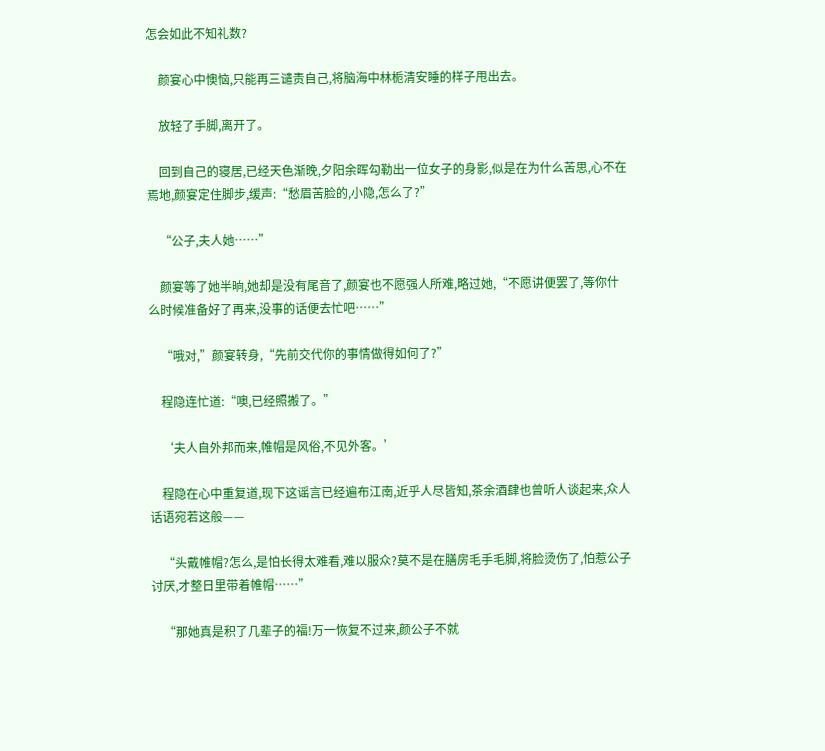怎会如此不知礼数?

    颜宴心中懊恼,只能再三谴责自己,将脑海中林栀清安睡的样子甩出去。

    放轻了手脚,离开了。

    回到自己的寝居,已经天色渐晚,夕阳余晖勾勒出一位女子的身影,似是在为什么苦思,心不在焉地,颜宴定住脚步,缓声:“愁眉苦脸的,小隐,怎么了?”

    “公子,夫人她……”

    颜宴等了她半晌,她却是没有尾音了,颜宴也不愿强人所难,略过她,“不愿讲便罢了,等你什么时候准备好了再来,没事的话便去忙吧……”

    “哦对,”颜宴转身,“先前交代你的事情做得如何了?”

    程隐连忙道:“噢,已经照搬了。”

    ‘夫人自外邦而来,帷帽是风俗,不见外客。’

    程隐在心中重复道,现下这谣言已经遍布江南,近乎人尽皆知,茶余酒肆也曾听人谈起来,众人话语宛若这般——

    “头戴帷帽?怎么,是怕长得太难看,难以服众?莫不是在膳房毛手毛脚,将脸烫伤了,怕惹公子讨厌,才整日里带着帷帽……”

    “那她真是积了几辈子的福!万一恢复不过来,颜公子不就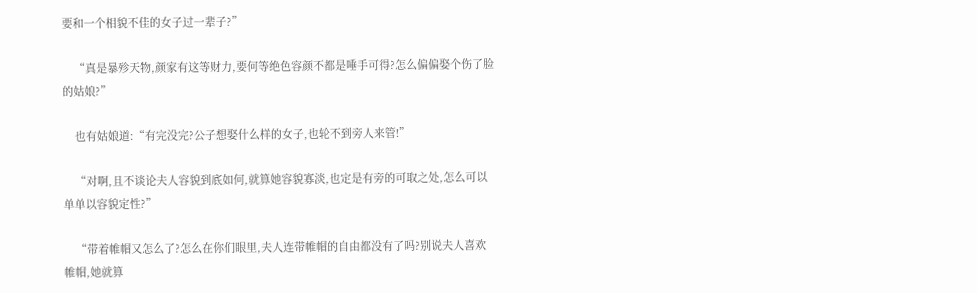要和一个相貌不佳的女子过一辈子?”

    “真是暴殄天物,颜家有这等财力,要何等绝色容颜不都是唾手可得?怎么偏偏娶个伤了脸的姑娘?”

    也有姑娘道:“有完没完?公子想娶什么样的女子,也轮不到旁人来管!”

    “对啊,且不谈论夫人容貌到底如何,就算她容貌寡淡,也定是有旁的可取之处,怎么可以单单以容貌定性?”

    “带着帷帽又怎么了?怎么在你们眼里,夫人连带帷帽的自由都没有了吗?别说夫人喜欢帷帽,她就算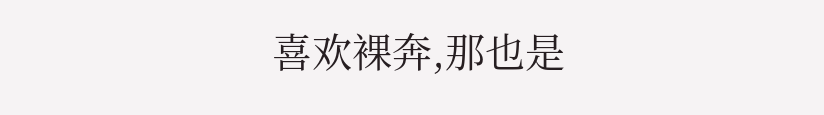喜欢裸奔,那也是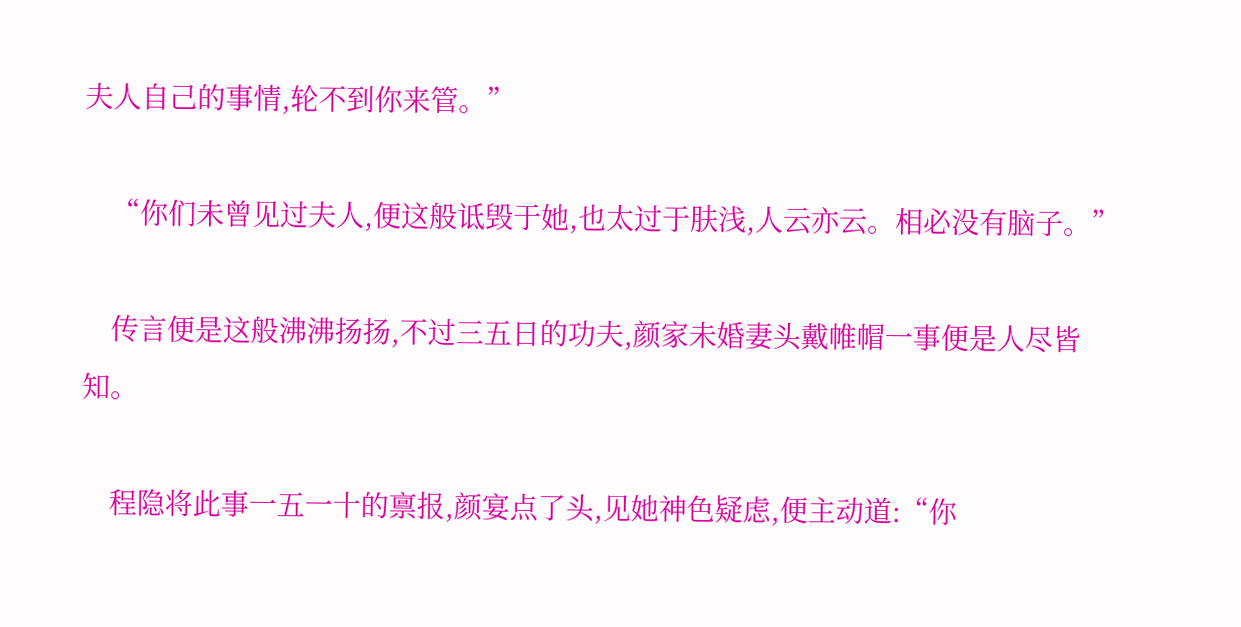夫人自己的事情,轮不到你来管。”

    “你们未曾见过夫人,便这般诋毁于她,也太过于肤浅,人云亦云。相必没有脑子。”

    传言便是这般沸沸扬扬,不过三五日的功夫,颜家未婚妻头戴帷帽一事便是人尽皆知。

    程隐将此事一五一十的禀报,颜宴点了头,见她神色疑虑,便主动道:“你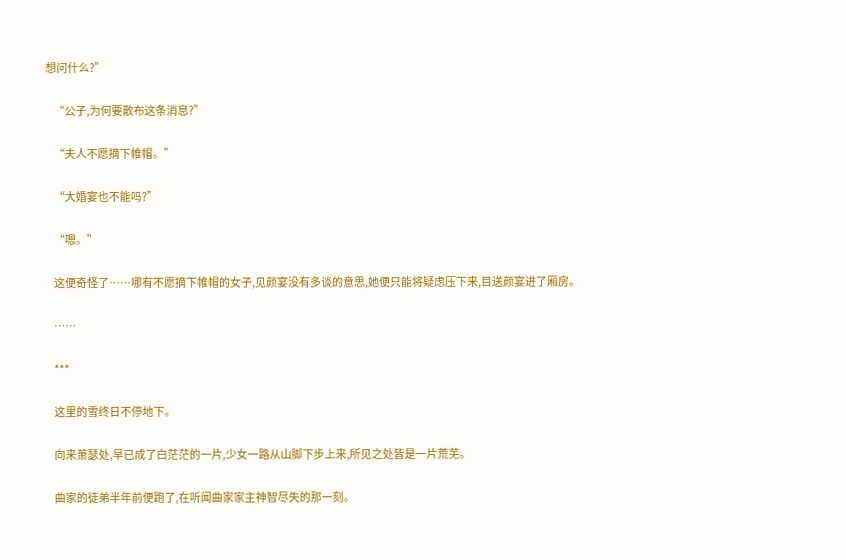想问什么?”

    “公子,为何要散布这条消息?”

    “夫人不愿摘下帷帽。”

    “大婚宴也不能吗?”

    “嗯。”

    这便奇怪了……哪有不愿摘下帷帽的女子,见颜宴没有多谈的意思,她便只能将疑虑压下来,目送颜宴进了厢房。

    ……

    ***

    这里的雪终日不停地下。

    向来萧瑟处,早已成了白茫茫的一片,少女一路从山脚下步上来,所见之处皆是一片荒芜。

    曲家的徒弟半年前便跑了,在听闻曲家家主神智尽失的那一刻。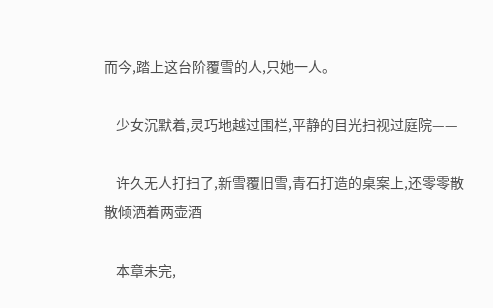而今,踏上这台阶覆雪的人,只她一人。

    少女沉默着,灵巧地越过围栏,平静的目光扫视过庭院——

    许久无人打扫了,新雪覆旧雪,青石打造的桌案上,还零零散散倾洒着两壶酒

    本章未完,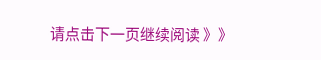请点击下一页继续阅读 》》